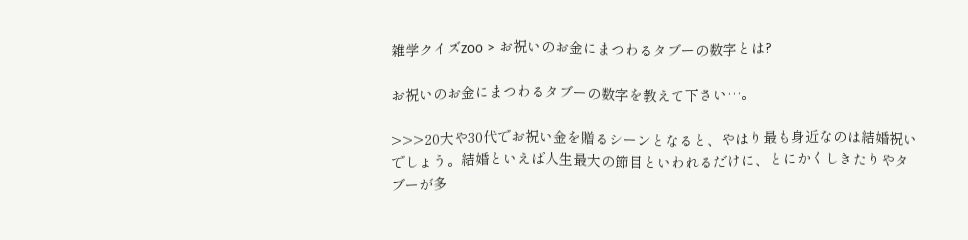雑学クイズzoo > お祝いのお金にまつわるタブーの数字とは?

お祝いのお金にまつわるタブーの数字を教えて下さい…。

>>>20大や30代でお祝い金を贈るシーンとなると、やはり最も身近なのは結婚祝いでしょう。結婚といえば人生最大の節目といわれるだけに、とにかくしきたりやタブーが多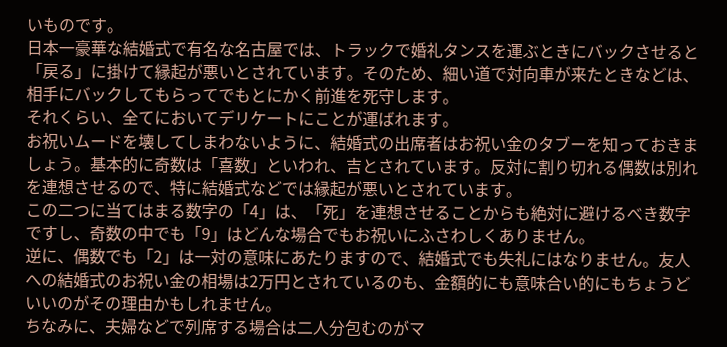いものです。
日本一豪華な結婚式で有名な名古屋では、トラックで婚礼タンスを運ぶときにバックさせると「戻る」に掛けて縁起が悪いとされています。そのため、細い道で対向車が来たときなどは、相手にバックしてもらってでもとにかく前進を死守します。
それくらい、全てにおいてデリケートにことが運ばれます。
お祝いムードを壊してしまわないように、結婚式の出席者はお祝い金のタブーを知っておきましょう。基本的に奇数は「喜数」といわれ、吉とされています。反対に割り切れる偶数は別れを連想させるので、特に結婚式などでは縁起が悪いとされています。
この二つに当てはまる数字の「4」は、「死」を連想させることからも絶対に避けるべき数字ですし、奇数の中でも「9」はどんな場合でもお祝いにふさわしくありません。
逆に、偶数でも「2」は一対の意味にあたりますので、結婚式でも失礼にはなりません。友人への結婚式のお祝い金の相場は2万円とされているのも、金額的にも意味合い的にもちょうどいいのがその理由かもしれません。
ちなみに、夫婦などで列席する場合は二人分包むのがマ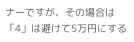ナーですが、その場合は「4」は避けて5万円にする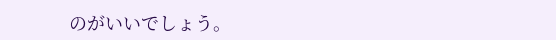のがいいでしょう。